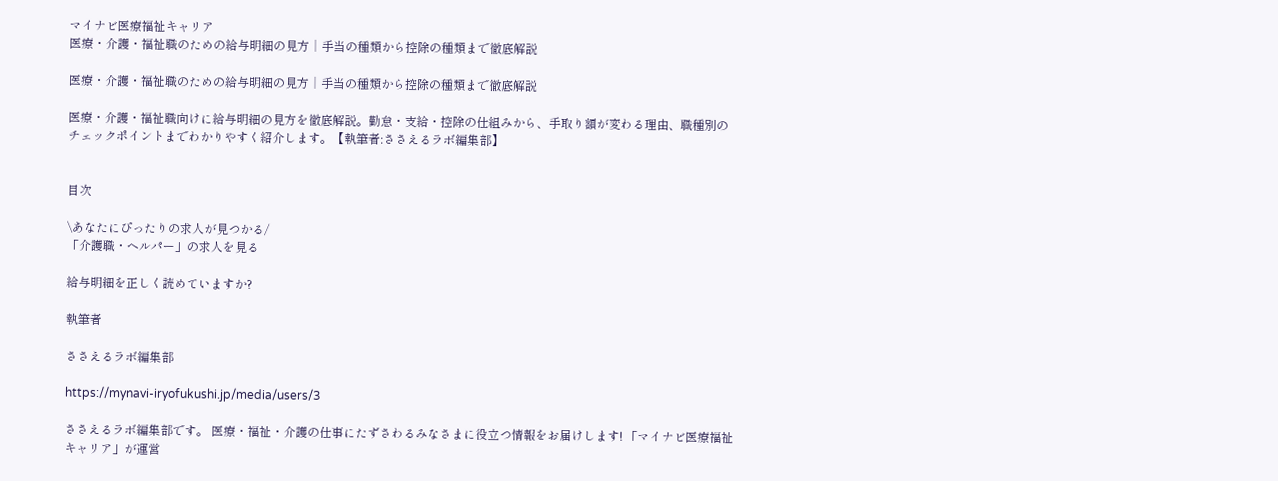マイナビ医療福祉キャリア
医療・介護・福祉職のための給与明細の見方│手当の種類から控除の種類まで徹底解説

医療・介護・福祉職のための給与明細の見方│手当の種類から控除の種類まで徹底解説

医療・介護・福祉職向けに給与明細の見方を徹底解説。勤怠・支給・控除の仕組みから、手取り額が変わる理由、職種別のチェックポイントまでわかりやすく紹介します。【執筆者:ささえるラボ編集部】


目次

\あなたにぴったりの求人が見つかる/
「介護職・ヘルパー」の求人を見る

給与明細を正しく読めていますか?

執筆者

ささえるラボ編集部

https://mynavi-iryofukushi.jp/media/users/3

ささえるラボ編集部です。 医療・福祉・介護の仕事にたずさわるみなさまに役立つ情報をお届けします! 「マイナビ医療福祉キャリア」が運営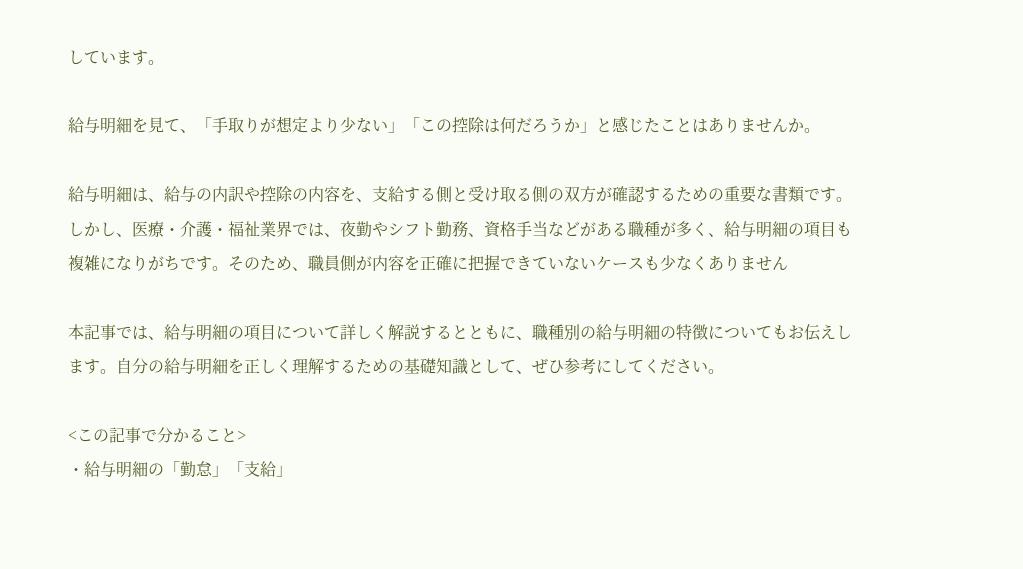しています。

給与明細を見て、「手取りが想定より少ない」「この控除は何だろうか」と感じたことはありませんか。

給与明細は、給与の内訳や控除の内容を、支給する側と受け取る側の双方が確認するための重要な書類です。しかし、医療・介護・福祉業界では、夜勤やシフト勤務、資格手当などがある職種が多く、給与明細の項目も複雑になりがちです。そのため、職員側が内容を正確に把握できていないケースも少なくありません

本記事では、給与明細の項目について詳しく解説するとともに、職種別の給与明細の特徴についてもお伝えします。自分の給与明細を正しく理解するための基礎知識として、ぜひ参考にしてください。

<この記事で分かること>
・給与明細の「勤怠」「支給」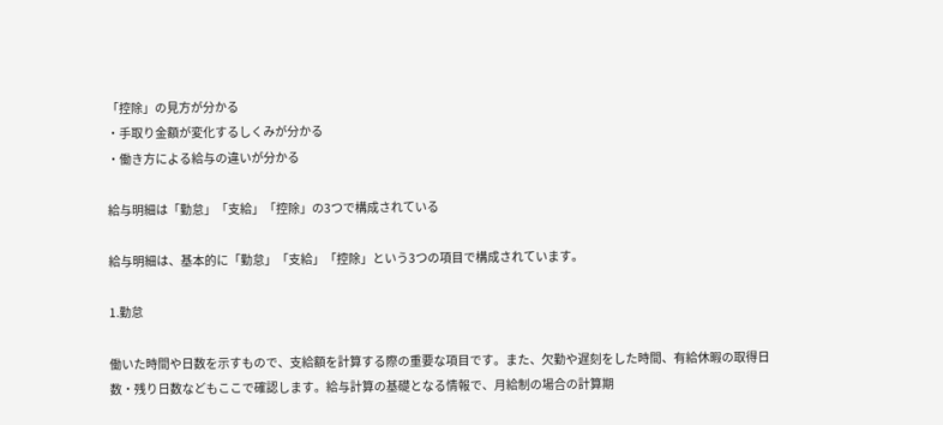「控除」の見方が分かる
・手取り金額が変化するしくみが分かる
・働き方による給与の違いが分かる

給与明細は「勤怠」「支給」「控除」の3つで構成されている

給与明細は、基本的に「勤怠」「支給」「控除」という3つの項目で構成されています。

1.勤怠

働いた時間や日数を示すもので、支給額を計算する際の重要な項目です。また、欠勤や遅刻をした時間、有給休暇の取得日数・残り日数などもここで確認します。給与計算の基礎となる情報で、月給制の場合の計算期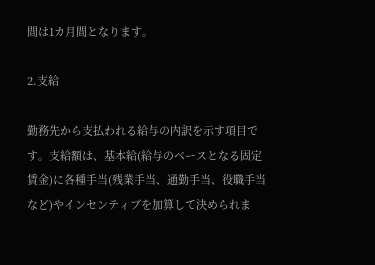間は1カ月間となります。

2.支給

勤務先から支払われる給与の内訳を示す項目です。支給額は、基本給(給与のベースとなる固定賃金)に各種手当(残業手当、通勤手当、役職手当など)やインセンティブを加算して決められま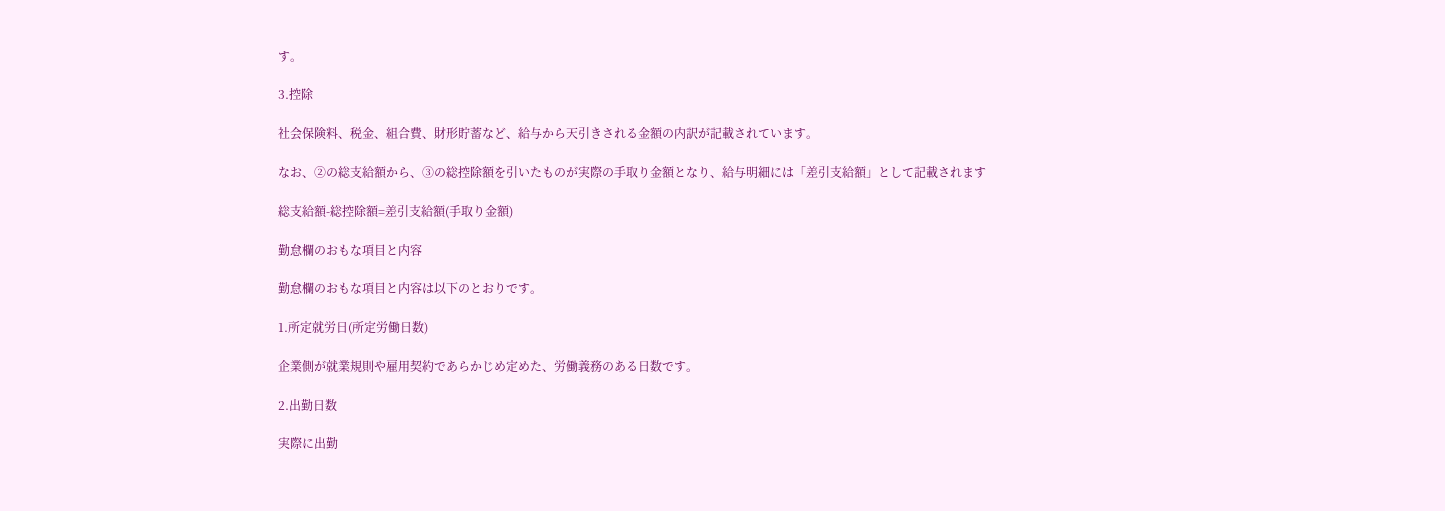す。

3.控除

社会保険料、税金、組合費、財形貯蓄など、給与から天引きされる金額の内訳が記載されています。

なお、②の総支給額から、③の総控除額を引いたものが実際の手取り金額となり、給与明細には「差引支給額」として記載されます

総支給額-総控除額=差引支給額(手取り金額)

勤怠欄のおもな項目と内容

勤怠欄のおもな項目と内容は以下のとおりです。

1.所定就労日(所定労働日数)

企業側が就業規則や雇用契約であらかじめ定めた、労働義務のある日数です。

2.出勤日数

実際に出勤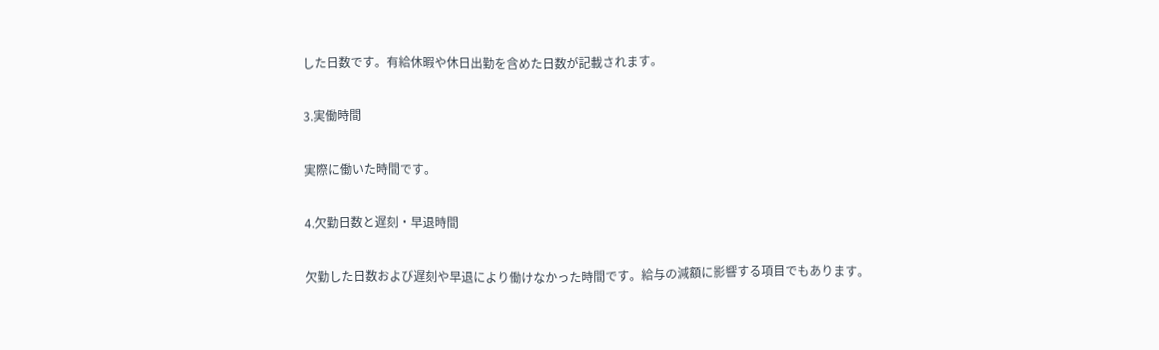した日数です。有給休暇や休日出勤を含めた日数が記載されます。

3.実働時間

実際に働いた時間です。

4.欠勤日数と遅刻・早退時間

欠勤した日数および遅刻や早退により働けなかった時間です。給与の減額に影響する項目でもあります。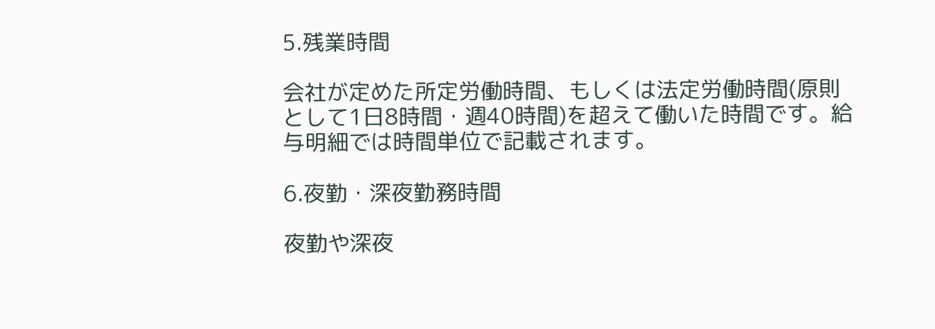5.残業時間

会社が定めた所定労働時間、もしくは法定労働時間(原則として1日8時間・週40時間)を超えて働いた時間です。給与明細では時間単位で記載されます。

6.夜勤・深夜勤務時間

夜勤や深夜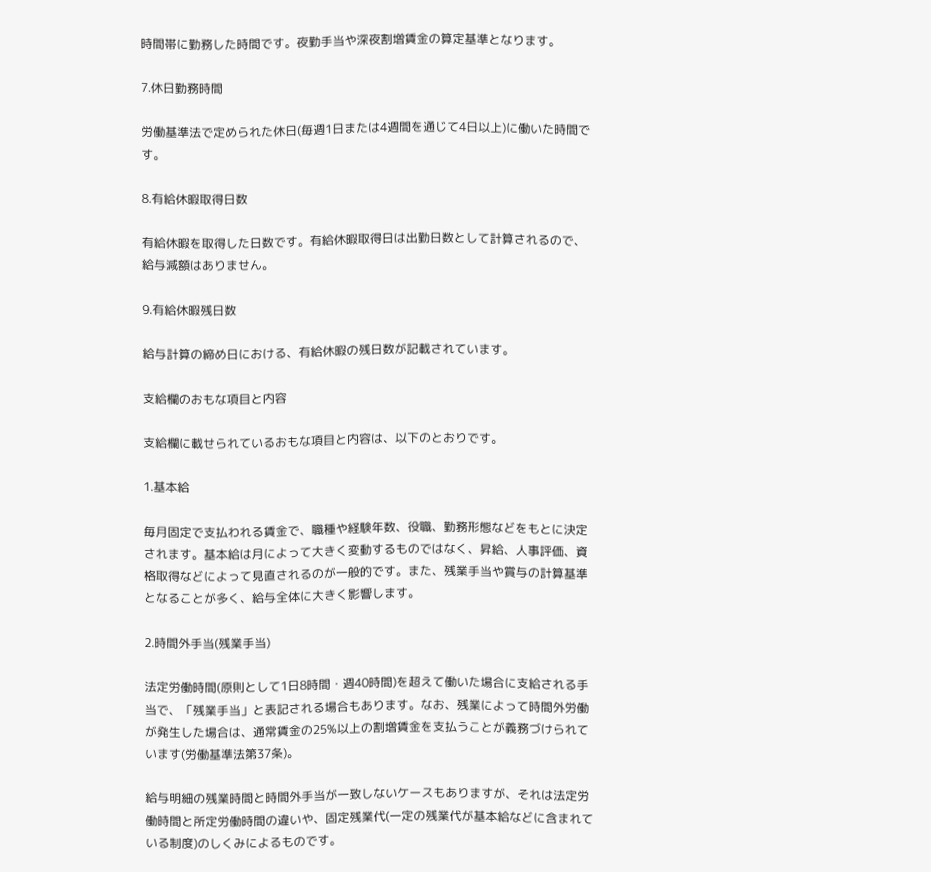時間帯に勤務した時間です。夜勤手当や深夜割増賃金の算定基準となります。

7.休日勤務時間

労働基準法で定められた休日(毎週1日または4週間を通じて4日以上)に働いた時間です。

8.有給休暇取得日数

有給休暇を取得した日数です。有給休暇取得日は出勤日数として計算されるので、給与減額はありません。

9.有給休暇残日数

給与計算の締め日における、有給休暇の残日数が記載されています。

支給欄のおもな項目と内容

支給欄に載せられているおもな項目と内容は、以下のとおりです。

1.基本給

毎月固定で支払われる賃金で、職種や経験年数、役職、勤務形態などをもとに決定されます。基本給は月によって大きく変動するものではなく、昇給、人事評価、資格取得などによって見直されるのが一般的です。また、残業手当や賞与の計算基準となることが多く、給与全体に大きく影響します。

2.時間外手当(残業手当)

法定労働時間(原則として1日8時間・週40時間)を超えて働いた場合に支給される手当で、「残業手当」と表記される場合もあります。なお、残業によって時間外労働が発生した場合は、通常賃金の25%以上の割増賃金を支払うことが義務づけられています(労働基準法第37条)。

給与明細の残業時間と時間外手当が一致しないケースもありますが、それは法定労働時間と所定労働時間の違いや、固定残業代(一定の残業代が基本給などに含まれている制度)のしくみによるものです。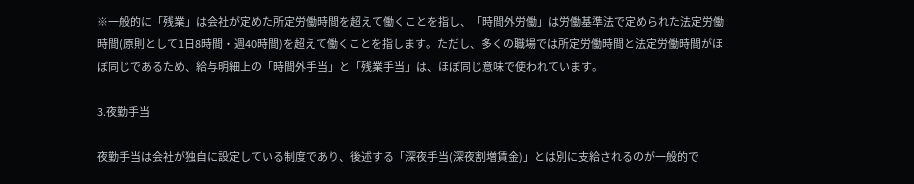※一般的に「残業」は会社が定めた所定労働時間を超えて働くことを指し、「時間外労働」は労働基準法で定められた法定労働時間(原則として1日8時間・週40時間)を超えて働くことを指します。ただし、多くの職場では所定労働時間と法定労働時間がほぼ同じであるため、給与明細上の「時間外手当」と「残業手当」は、ほぼ同じ意味で使われています。

3.夜勤手当

夜勤手当は会社が独自に設定している制度であり、後述する「深夜手当(深夜割増賃金)」とは別に支給されるのが一般的で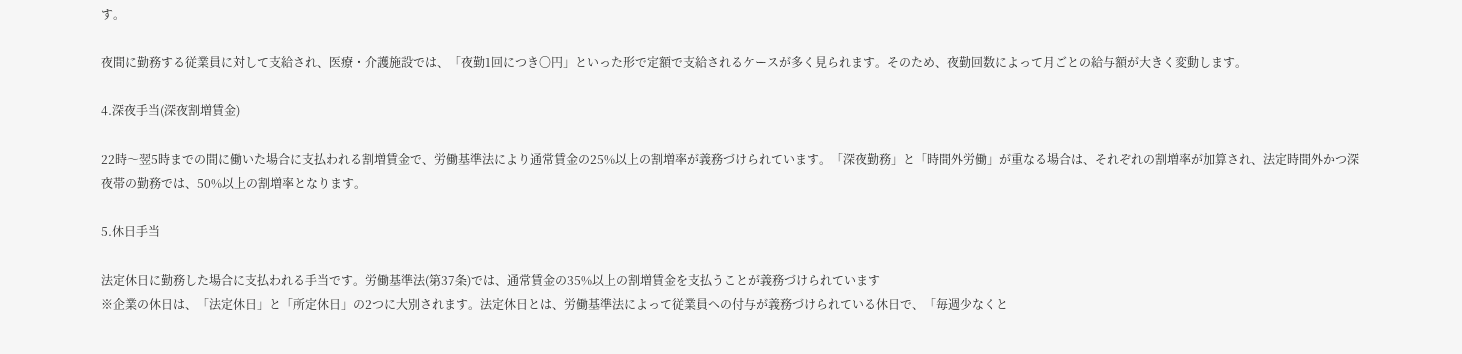す。

夜間に勤務する従業員に対して支給され、医療・介護施設では、「夜勤1回につき〇円」といった形で定額で支給されるケースが多く見られます。そのため、夜勤回数によって月ごとの給与額が大きく変動します。

4.深夜手当(深夜割増賃金)

22時〜翌5時までの間に働いた場合に支払われる割増賃金で、労働基準法により通常賃金の25%以上の割増率が義務づけられています。「深夜勤務」と「時間外労働」が重なる場合は、それぞれの割増率が加算され、法定時間外かつ深夜帯の勤務では、50%以上の割増率となります。

5.休日手当

法定休日に勤務した場合に支払われる手当です。労働基準法(第37条)では、通常賃金の35%以上の割増賃金を支払うことが義務づけられています
※企業の休日は、「法定休日」と「所定休日」の2つに大別されます。法定休日とは、労働基準法によって従業員への付与が義務づけられている休日で、「毎週少なくと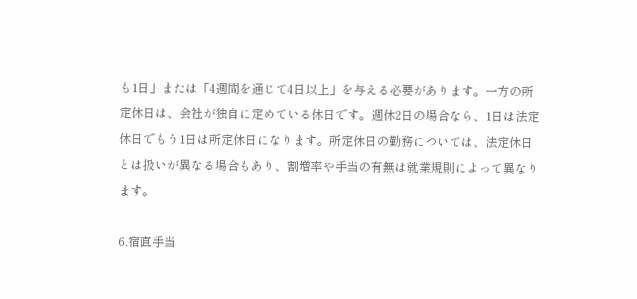も1日」または「4週間を通じて4日以上」を与える必要があります。一方の所定休日は、会社が独自に定めている休日です。週休2日の場合なら、1日は法定休日でもう1日は所定休日になります。所定休日の勤務については、法定休日とは扱いが異なる場合もあり、割増率や手当の有無は就業規則によって異なります。

6.宿直手当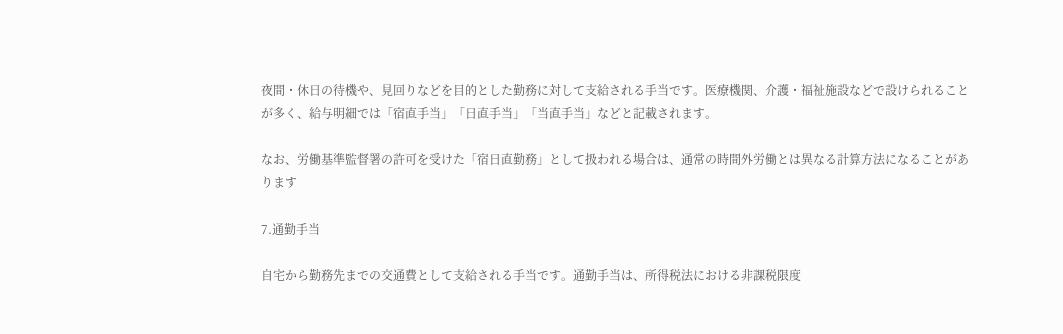夜間・休日の待機や、見回りなどを目的とした勤務に対して支給される手当です。医療機関、介護・福祉施設などで設けられることが多く、給与明細では「宿直手当」「日直手当」「当直手当」などと記載されます。

なお、労働基準監督署の許可を受けた「宿日直勤務」として扱われる場合は、通常の時間外労働とは異なる計算方法になることがあります

7.通勤手当

自宅から勤務先までの交通費として支給される手当です。通勤手当は、所得税法における非課税限度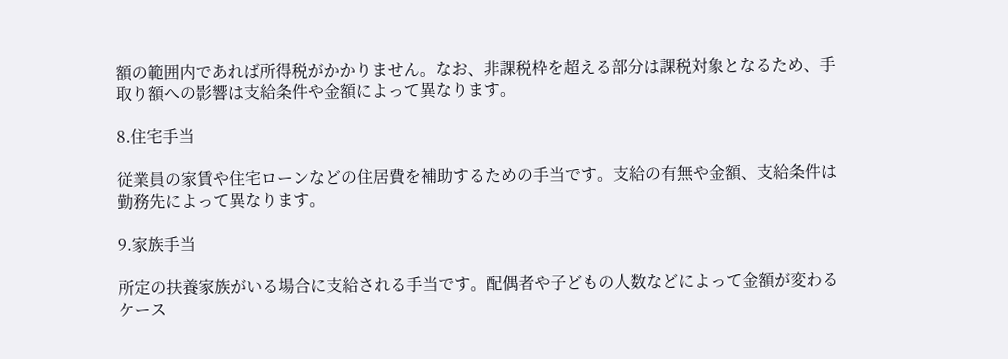額の範囲内であれば所得税がかかりません。なお、非課税枠を超える部分は課税対象となるため、手取り額への影響は支給条件や金額によって異なります。

8.住宅手当

従業員の家賃や住宅ローンなどの住居費を補助するための手当です。支給の有無や金額、支給条件は勤務先によって異なります。

9.家族手当

所定の扶養家族がいる場合に支給される手当です。配偶者や子どもの人数などによって金額が変わるケース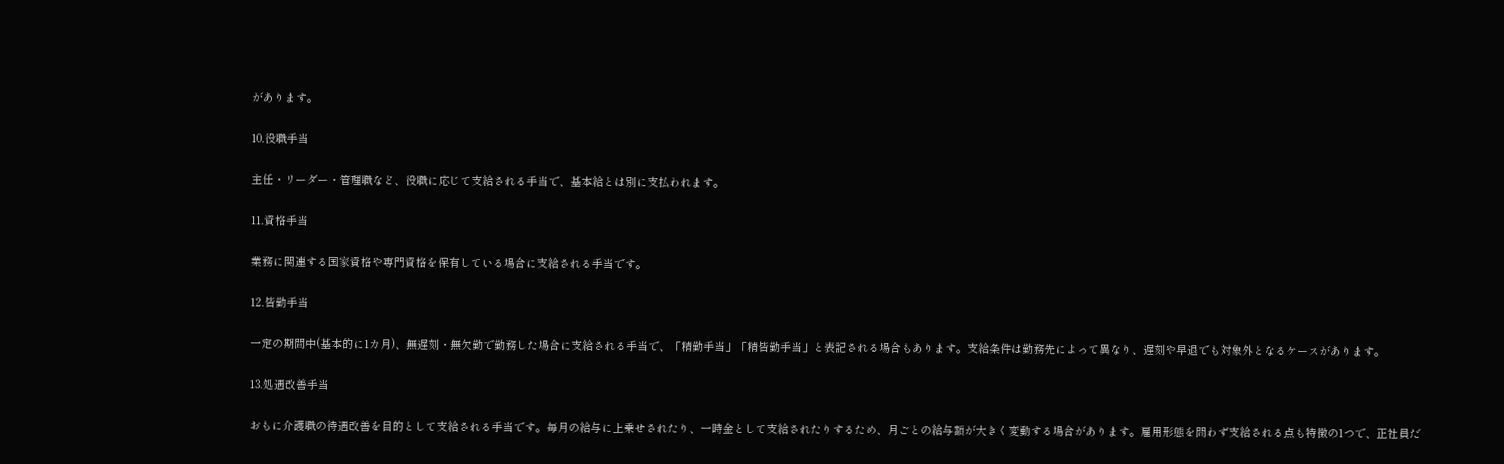があります。

10.役職手当

主任・リーダー・管理職など、役職に応じて支給される手当で、基本給とは別に支払われます。

11.資格手当

業務に関連する国家資格や専門資格を保有している場合に支給される手当です。

12.皆勤手当

一定の期間中(基本的に1カ月)、無遅刻・無欠勤で勤務した場合に支給される手当で、「精勤手当」「精皆勤手当」と表記される場合もあります。支給条件は勤務先によって異なり、遅刻や早退でも対象外となるケースがあります。

13.処遇改善手当

おもに介護職の待遇改善を目的として支給される手当です。毎月の給与に上乗せされたり、一時金として支給されたりするため、月ごとの給与額が大きく変動する場合があります。雇用形態を問わず支給される点も特徴の1つで、正社員だ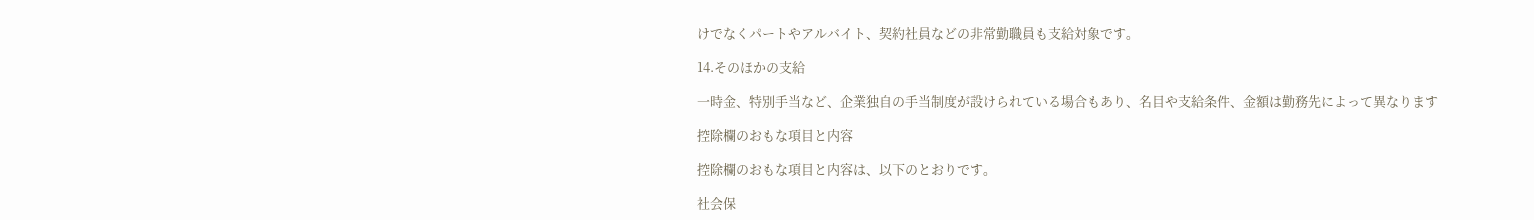けでなくパートやアルバイト、契約社員などの非常勤職員も支給対象です。

14.そのほかの支給

一時金、特別手当など、企業独自の手当制度が設けられている場合もあり、名目や支給条件、金額は勤務先によって異なります

控除欄のおもな項目と内容

控除欄のおもな項目と内容は、以下のとおりです。

社会保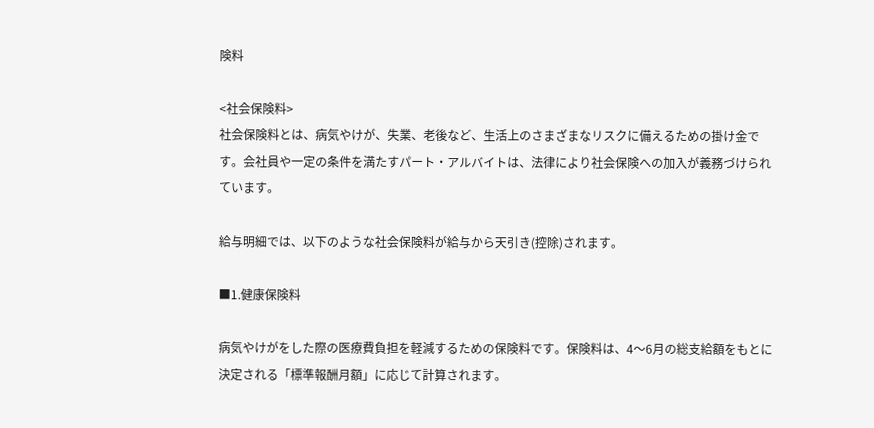険料

<社会保険料>
社会保険料とは、病気やけが、失業、老後など、生活上のさまざまなリスクに備えるための掛け金です。会社員や一定の条件を満たすパート・アルバイトは、法律により社会保険への加入が義務づけられています。

給与明細では、以下のような社会保険料が給与から天引き(控除)されます。

■1.健康保険料

病気やけがをした際の医療費負担を軽減するための保険料です。保険料は、4〜6月の総支給額をもとに決定される「標準報酬月額」に応じて計算されます。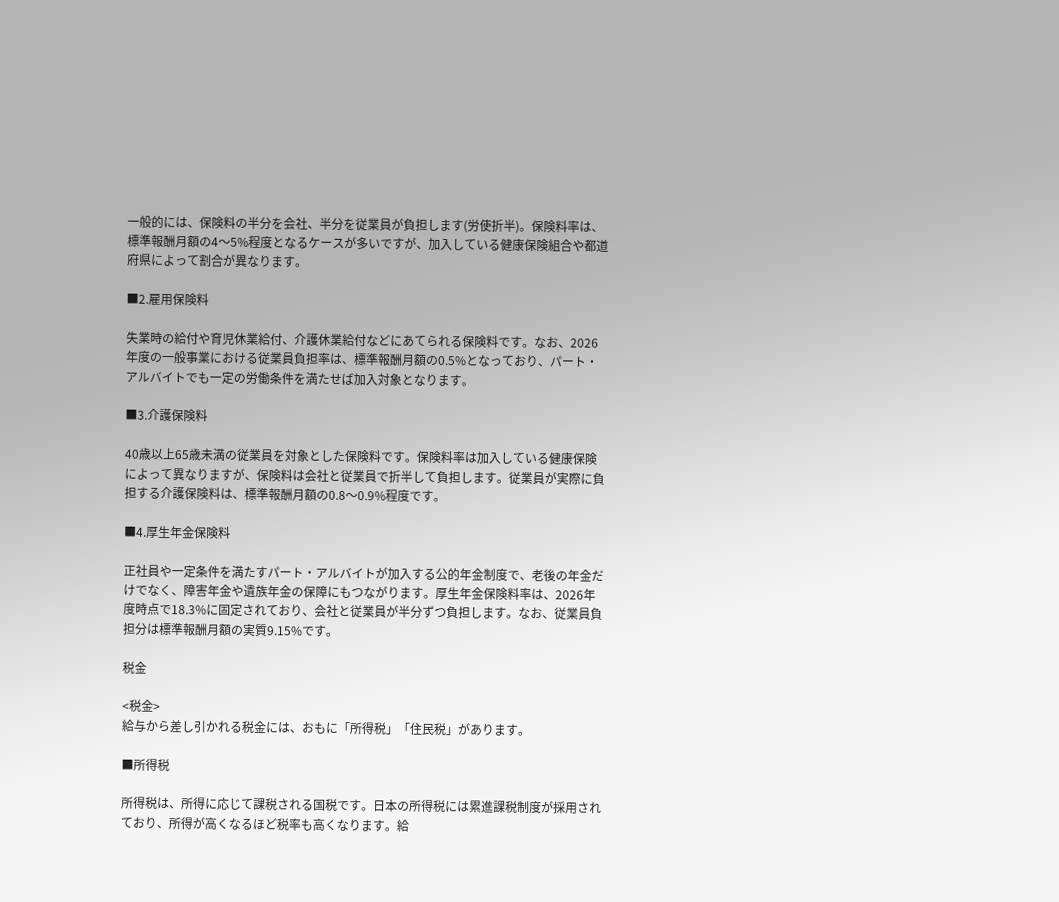一般的には、保険料の半分を会社、半分を従業員が負担します(労使折半)。保険料率は、標準報酬月額の4〜5%程度となるケースが多いですが、加入している健康保険組合や都道府県によって割合が異なります。

■2.雇用保険料

失業時の給付や育児休業給付、介護休業給付などにあてられる保険料です。なお、2026年度の一般事業における従業員負担率は、標準報酬月額の0.5%となっており、パート・アルバイトでも一定の労働条件を満たせば加入対象となります。

■3.介護保険料

40歳以上65歳未満の従業員を対象とした保険料です。保険料率は加入している健康保険によって異なりますが、保険料は会社と従業員で折半して負担します。従業員が実際に負担する介護保険料は、標準報酬月額の0.8〜0.9%程度です。

■4.厚生年金保険料

正社員や一定条件を満たすパート・アルバイトが加入する公的年金制度で、老後の年金だけでなく、障害年金や遺族年金の保障にもつながります。厚生年金保険料率は、2026年度時点で18.3%に固定されており、会社と従業員が半分ずつ負担します。なお、従業員負担分は標準報酬月額の実質9.15%です。

税金

<税金>
給与から差し引かれる税金には、おもに「所得税」「住民税」があります。

■所得税

所得税は、所得に応じて課税される国税です。日本の所得税には累進課税制度が採用されており、所得が高くなるほど税率も高くなります。給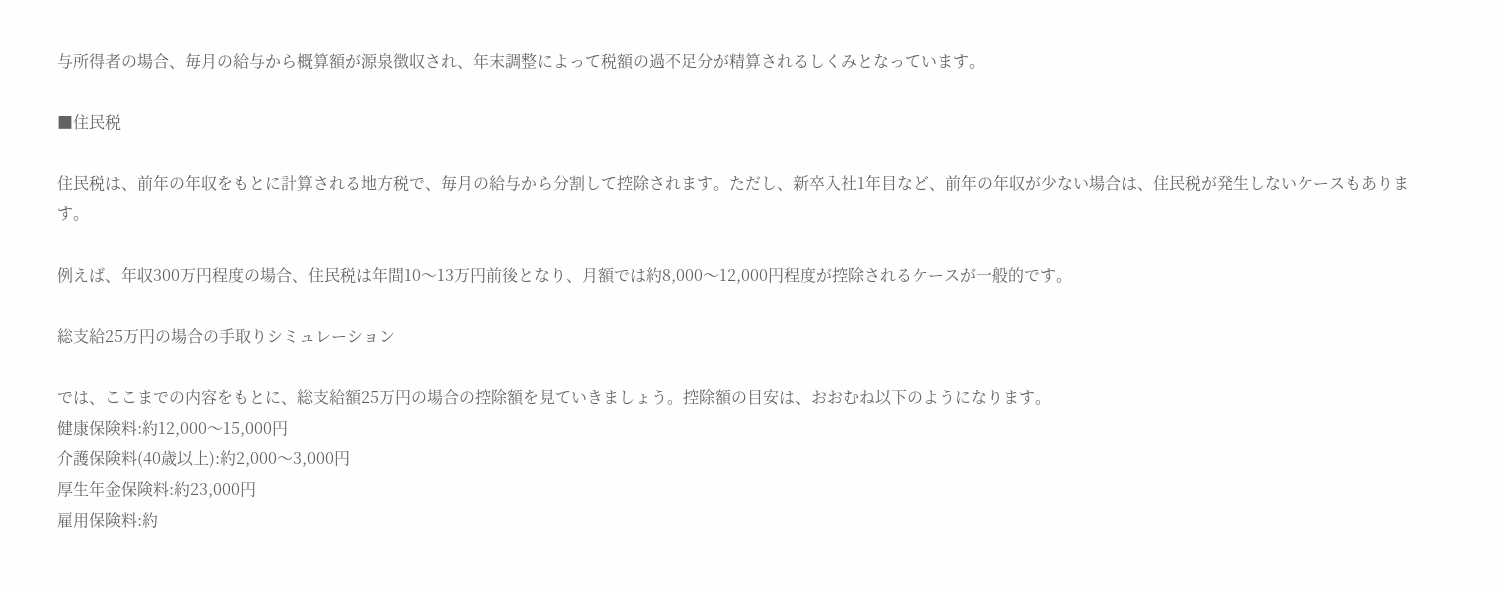与所得者の場合、毎月の給与から概算額が源泉徴収され、年末調整によって税額の過不足分が精算されるしくみとなっています。

■住民税

住民税は、前年の年収をもとに計算される地方税で、毎月の給与から分割して控除されます。ただし、新卒入社1年目など、前年の年収が少ない場合は、住民税が発生しないケースもあります。

例えば、年収300万円程度の場合、住民税は年間10〜13万円前後となり、月額では約8,000〜12,000円程度が控除されるケースが一般的です。

総支給25万円の場合の手取りシミュレーション

では、ここまでの内容をもとに、総支給額25万円の場合の控除額を見ていきましょう。控除額の目安は、おおむね以下のようになります。
健康保険料:約12,000〜15,000円
介護保険料(40歳以上):約2,000〜3,000円
厚生年金保険料:約23,000円
雇用保険料:約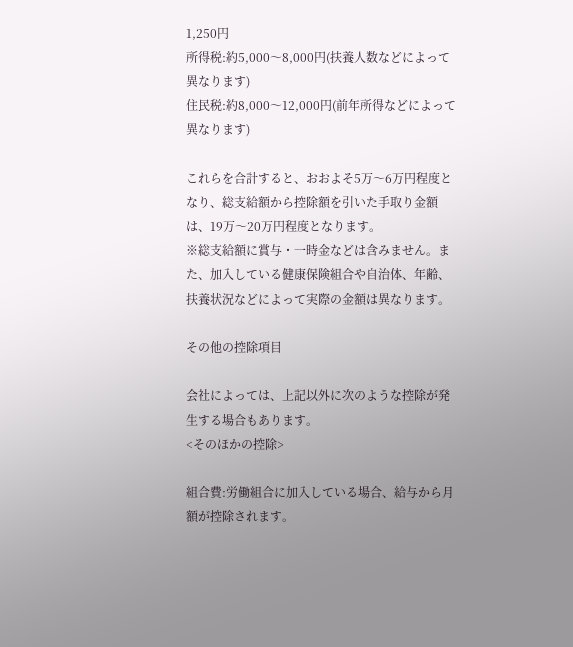1,250円
所得税:約5,000〜8,000円(扶養人数などによって異なります)
住民税:約8,000〜12,000円(前年所得などによって異なります)

これらを合計すると、おおよそ5万〜6万円程度となり、総支給額から控除額を引いた手取り金額は、19万〜20万円程度となります。
※総支給額に賞与・一時金などは含みません。また、加入している健康保険組合や自治体、年齢、扶養状況などによって実際の金額は異なります。

その他の控除項目

会社によっては、上記以外に次のような控除が発生する場合もあります。
<そのほかの控除>

組合費:労働組合に加入している場合、給与から月額が控除されます。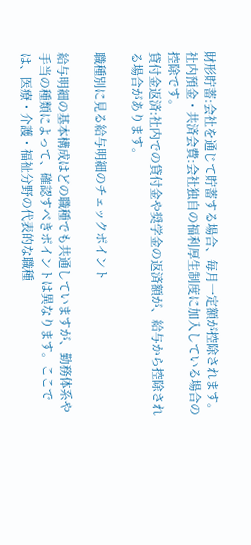財形貯蓄:会社を通じて貯蓄する場合、毎月一定額が控除されます。
社内預金・共済会費:会社独自の福利厚生制度に加入している場合の控除です。
貸付金返済:社内での貸付金や奨学金の返済額が、給与から控除される場合があります。

職種別に見る給与明細のチェックポイント

給与明細の基本構成はどの職種でも共通していますが、勤務体系や手当の種類によって、確認すべきポイントは異なります。ここでは、医療・介護・福祉分野の代表的な職種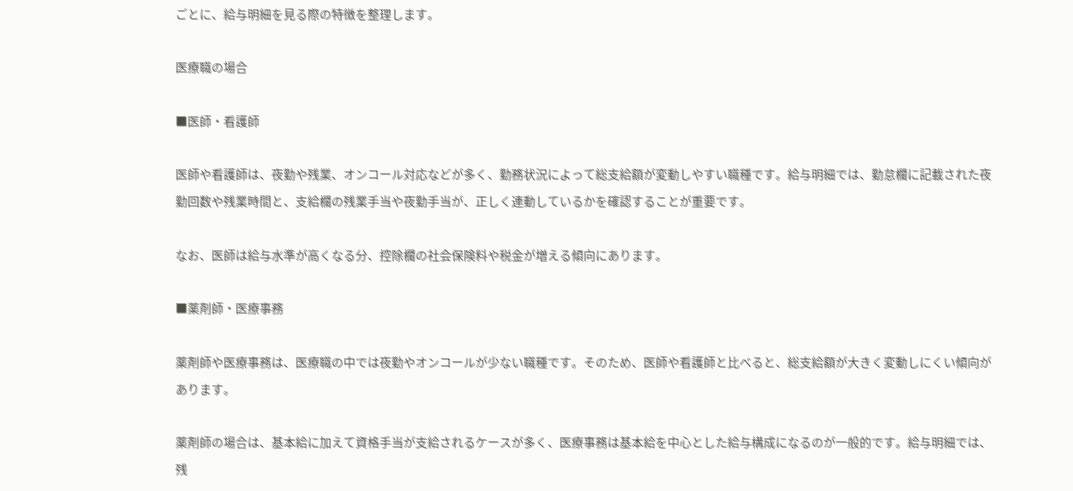ごとに、給与明細を見る際の特徴を整理します。

医療職の場合

■医師・看護師

医師や看護師は、夜勤や残業、オンコール対応などが多く、勤務状況によって総支給額が変動しやすい職種です。給与明細では、勤怠欄に記載された夜勤回数や残業時間と、支給欄の残業手当や夜勤手当が、正しく連動しているかを確認することが重要です。

なお、医師は給与水準が高くなる分、控除欄の社会保険料や税金が増える傾向にあります。

■薬剤師・医療事務

薬剤師や医療事務は、医療職の中では夜勤やオンコールが少ない職種です。そのため、医師や看護師と比べると、総支給額が大きく変動しにくい傾向があります。

薬剤師の場合は、基本給に加えて資格手当が支給されるケースが多く、医療事務は基本給を中心とした給与構成になるのが一般的です。給与明細では、残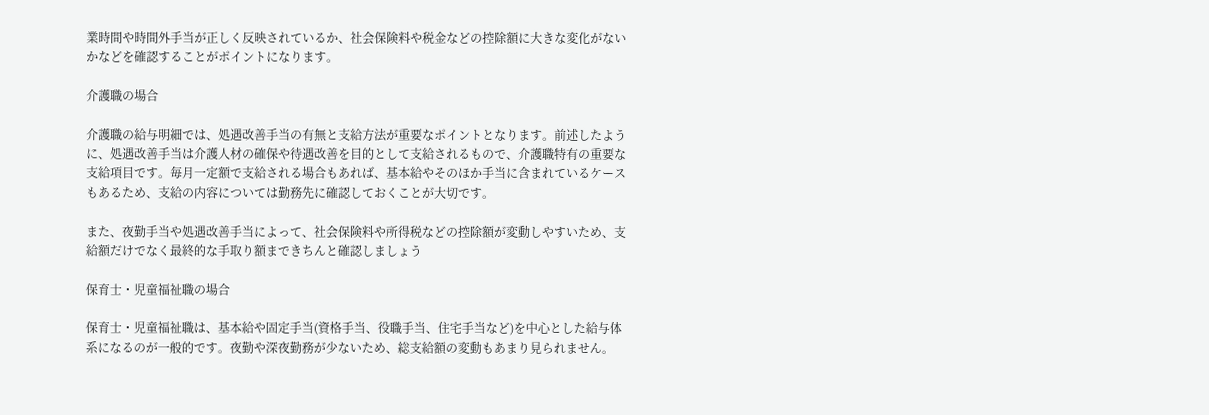業時間や時間外手当が正しく反映されているか、社会保険料や税金などの控除額に大きな変化がないかなどを確認することがポイントになります。

介護職の場合

介護職の給与明細では、処遇改善手当の有無と支給方法が重要なポイントとなります。前述したように、処遇改善手当は介護人材の確保や待遇改善を目的として支給されるもので、介護職特有の重要な支給項目です。毎月一定額で支給される場合もあれば、基本給やそのほか手当に含まれているケースもあるため、支給の内容については勤務先に確認しておくことが大切です。

また、夜勤手当や処遇改善手当によって、社会保険料や所得税などの控除額が変動しやすいため、支給額だけでなく最終的な手取り額まできちんと確認しましょう

保育士・児童福祉職の場合

保育士・児童福祉職は、基本給や固定手当(資格手当、役職手当、住宅手当など)を中心とした給与体系になるのが一般的です。夜勤や深夜勤務が少ないため、総支給額の変動もあまり見られません。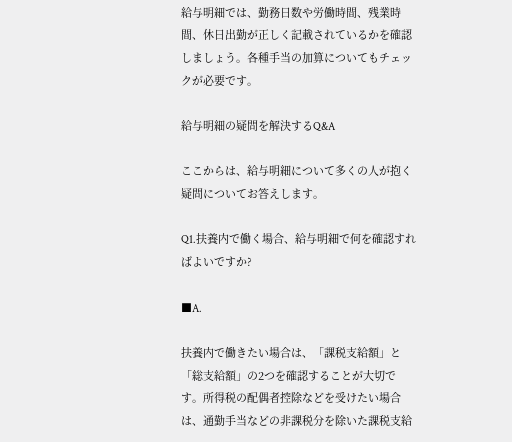給与明細では、勤務日数や労働時間、残業時間、休日出勤が正しく記載されているかを確認しましょう。各種手当の加算についてもチェックが必要です。

給与明細の疑問を解決するQ&A

ここからは、給与明細について多くの人が抱く疑問についてお答えします。

Q1.扶養内で働く場合、給与明細で何を確認すればよいですか?

■A.

扶養内で働きたい場合は、「課税支給額」と「総支給額」の2つを確認することが大切です。所得税の配偶者控除などを受けたい場合は、通勤手当などの非課税分を除いた課税支給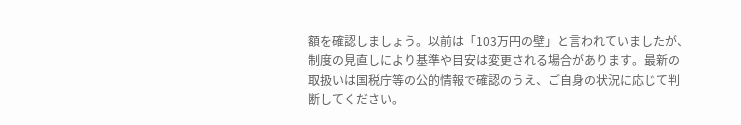額を確認しましょう。以前は「103万円の壁」と言われていましたが、制度の見直しにより基準や目安は変更される場合があります。最新の取扱いは国税庁等の公的情報で確認のうえ、ご自身の状況に応じて判断してください。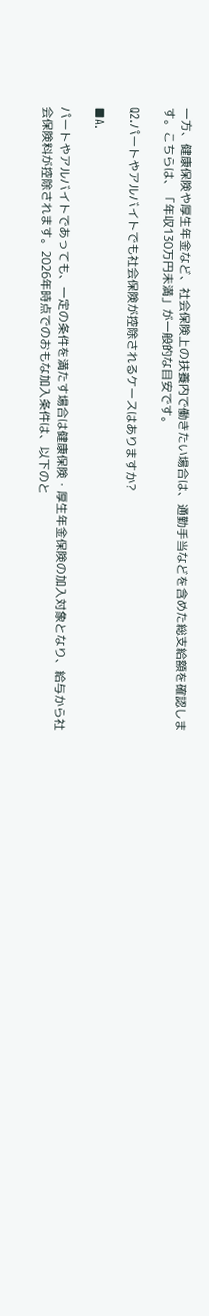一方、健康保険や厚生年金など、社会保険上の扶養内で働きたい場合は、通勤手当などを含めた総支給額を確認します。こちらは、「年収130万円未満」が一般的な目安です。

Q2.パートやアルバイトでも社会保険が控除されるケースはありますか?

■A.

パートやアルバイトであっても、一定の条件を満たす場合は健康保険・厚生年金保険の加入対象となり、給与から社会保険料が控除されます。2026年時点でのおもな加入条件は、以下のと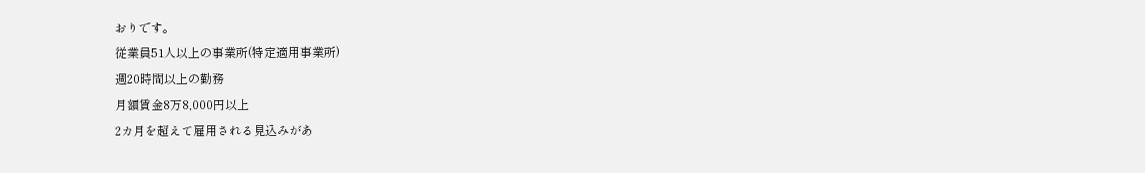おりです。
従業員51人以上の事業所(特定適用事業所)
週20時間以上の勤務
月額賃金8万8,000円以上
2カ月を超えて雇用される見込みがあ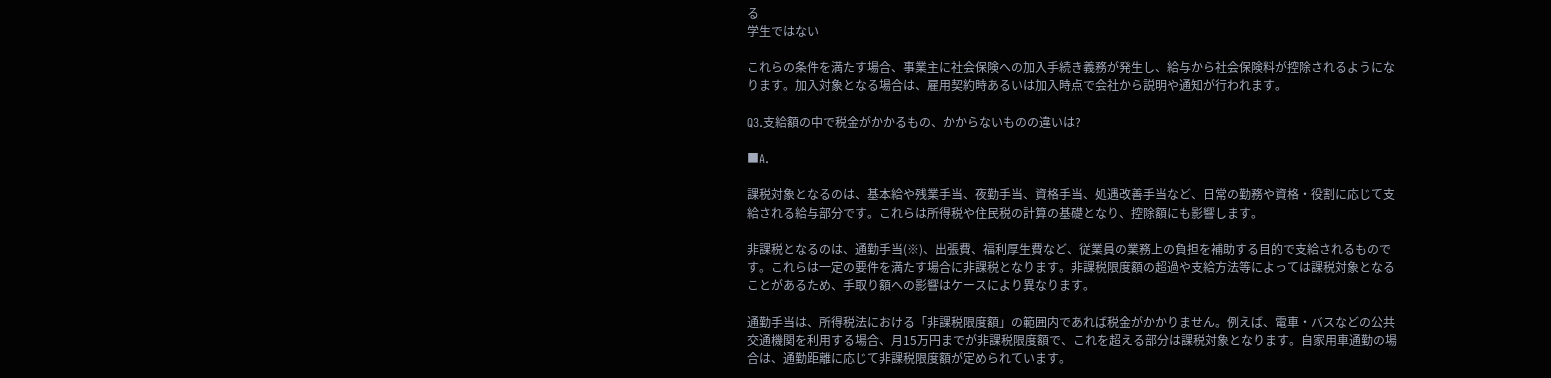る
学生ではない

これらの条件を満たす場合、事業主に社会保険への加入手続き義務が発生し、給与から社会保険料が控除されるようになります。加入対象となる場合は、雇用契約時あるいは加入時点で会社から説明や通知が行われます。

Q3.支給額の中で税金がかかるもの、かからないものの違いは?

■A.

課税対象となるのは、基本給や残業手当、夜勤手当、資格手当、処遇改善手当など、日常の勤務や資格・役割に応じて支給される給与部分です。これらは所得税や住民税の計算の基礎となり、控除額にも影響します。

非課税となるのは、通勤手当(※)、出張費、福利厚生費など、従業員の業務上の負担を補助する目的で支給されるものです。これらは一定の要件を満たす場合に非課税となります。非課税限度額の超過や支給方法等によっては課税対象となることがあるため、手取り額への影響はケースにより異なります。

通勤手当は、所得税法における「非課税限度額」の範囲内であれば税金がかかりません。例えば、電車・バスなどの公共交通機関を利用する場合、月15万円までが非課税限度額で、これを超える部分は課税対象となります。自家用車通勤の場合は、通勤距離に応じて非課税限度額が定められています。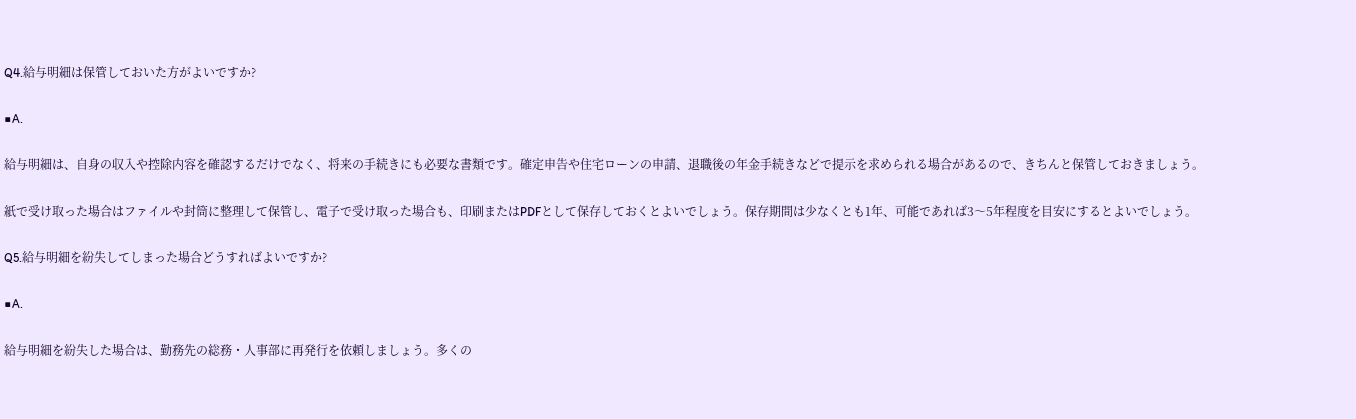Q4.給与明細は保管しておいた方がよいですか?

■A.

給与明細は、自身の収入や控除内容を確認するだけでなく、将来の手続きにも必要な書類です。確定申告や住宅ローンの申請、退職後の年金手続きなどで提示を求められる場合があるので、きちんと保管しておきましょう。

紙で受け取った場合はファイルや封筒に整理して保管し、電子で受け取った場合も、印刷またはPDFとして保存しておくとよいでしょう。保存期間は少なくとも1年、可能であれば3〜5年程度を目安にするとよいでしょう。

Q5.給与明細を紛失してしまった場合どうすればよいですか?

■A.

給与明細を紛失した場合は、勤務先の総務・人事部に再発行を依頼しましょう。多くの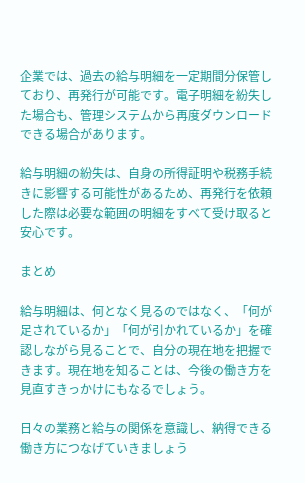企業では、過去の給与明細を一定期間分保管しており、再発行が可能です。電子明細を紛失した場合も、管理システムから再度ダウンロードできる場合があります。

給与明細の紛失は、自身の所得証明や税務手続きに影響する可能性があるため、再発行を依頼した際は必要な範囲の明細をすべて受け取ると安心です。

まとめ

給与明細は、何となく見るのではなく、「何が足されているか」「何が引かれているか」を確認しながら見ることで、自分の現在地を把握できます。現在地を知ることは、今後の働き方を見直すきっかけにもなるでしょう。

日々の業務と給与の関係を意識し、納得できる働き方につなげていきましょう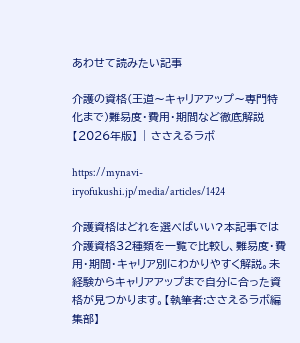あわせて読みたい記事

介護の資格(王道〜キャリアアップ〜専門特化まで)難易度・費用・期間など徹底解説【2026年版】 | ささえるラボ

https://mynavi-iryofukushi.jp/media/articles/1424

介護資格はどれを選べばいい?本記事では介護資格32種類を一覧で比較し、難易度・費用・期間・キャリア別にわかりやすく解説。未経験からキャリアアップまで自分に合った資格が見つかります。【執筆者:ささえるラボ編集部】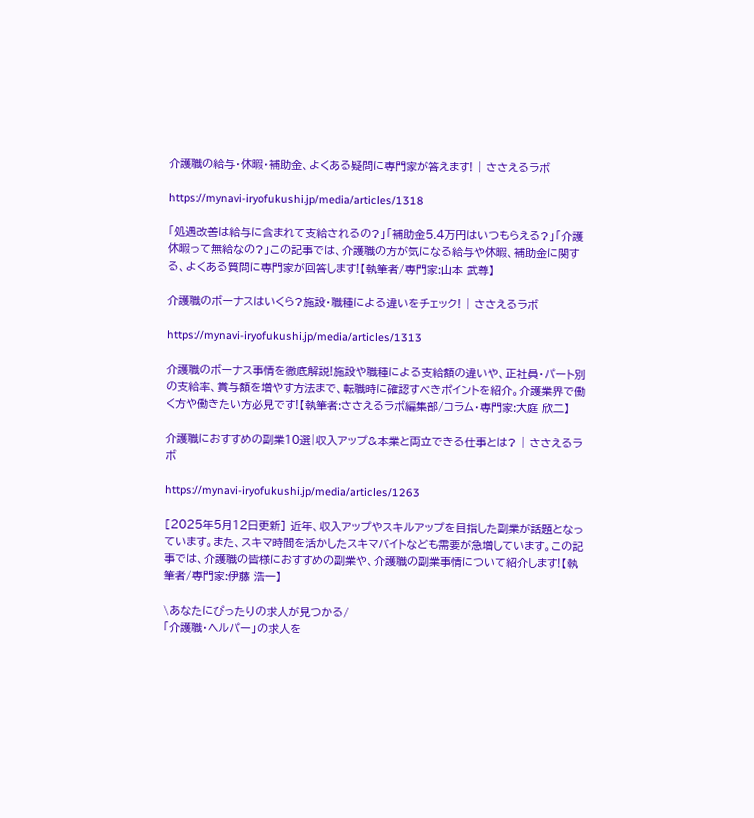介護職の給与・休暇・補助金、よくある疑問に専門家が答えます! | ささえるラボ

https://mynavi-iryofukushi.jp/media/articles/1318

「処遇改善は給与に含まれて支給されるの?」「補助金5.4万円はいつもらえる?」「介護休暇って無給なの?」この記事では、介護職の方が気になる給与や休暇、補助金に関する、よくある質問に専門家が回答します!【執筆者/専門家:山本 武尊】

介護職のボーナスはいくら?施設・職種による違いをチェック! | ささえるラボ

https://mynavi-iryofukushi.jp/media/articles/1313

介護職のボーナス事情を徹底解説!施設や職種による支給額の違いや、正社員・パート別の支給率、賞与額を増やす方法まで、転職時に確認すべきポイントを紹介。介護業界で働く方や働きたい方必見です!【執筆者:ささえるラボ編集部/コラム・専門家:大庭 欣二】

介護職におすすめの副業10選|収入アップ&本業と両立できる仕事とは? | ささえるラボ

https://mynavi-iryofukushi.jp/media/articles/1263

[2025年5月12日更新] 近年、収入アップやスキルアップを目指した副業が話題となっています。また、スキマ時間を活かしたスキマバイトなども需要が急増しています。この記事では、介護職の皆様におすすめの副業や、介護職の副業事情について紹介します!【執筆者/専門家:伊藤 浩一】

\あなたにぴったりの求人が見つかる/
「介護職・ヘルパー」の求人を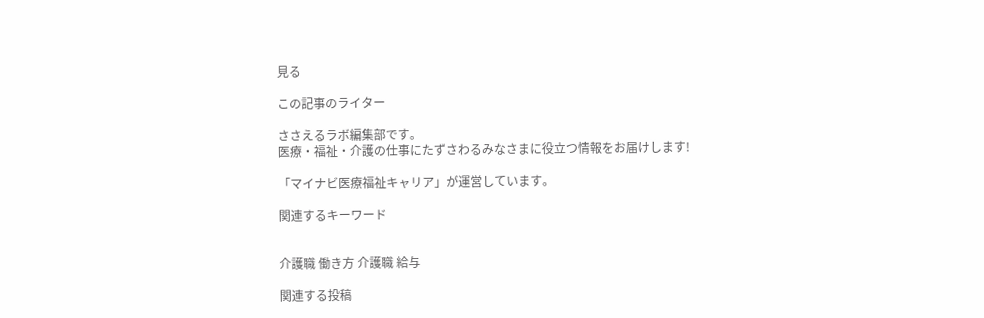見る

この記事のライター

ささえるラボ編集部です。
医療・福祉・介護の仕事にたずさわるみなさまに役立つ情報をお届けします!

「マイナビ医療福祉キャリア」が運営しています。

関連するキーワード


介護職 働き方 介護職 給与

関連する投稿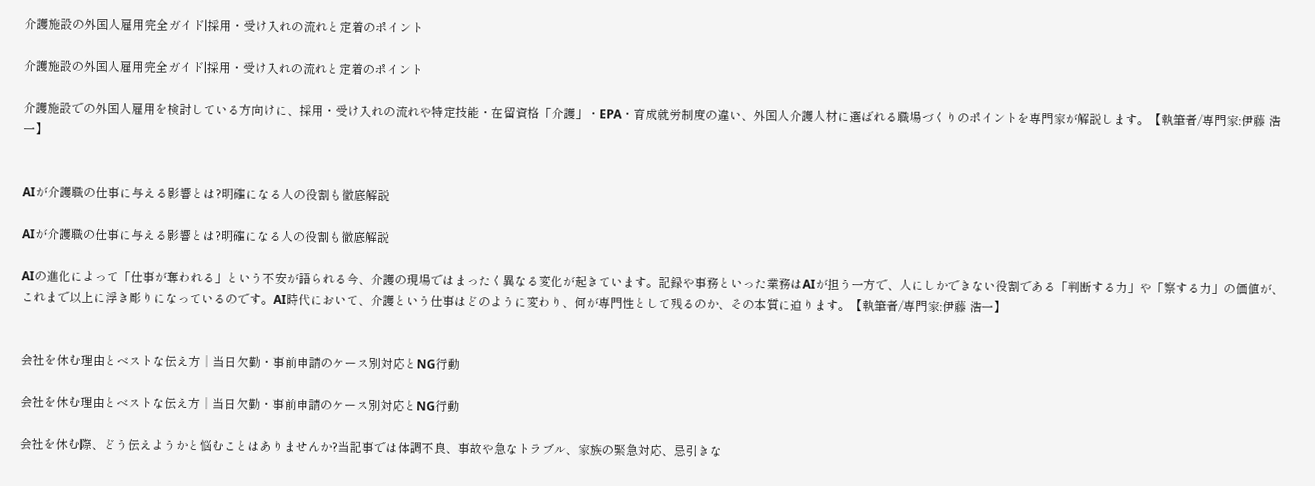介護施設の外国人雇用完全ガイド|採用・受け入れの流れと定着のポイント

介護施設の外国人雇用完全ガイド|採用・受け入れの流れと定着のポイント

介護施設での外国人雇用を検討している方向けに、採用・受け入れの流れや特定技能・在留資格「介護」・EPA・育成就労制度の違い、外国人介護人材に選ばれる職場づくりのポイントを専門家が解説します。【執筆者/専門家:伊藤 浩一】


AIが介護職の仕事に与える影響とは?明確になる人の役割も徹底解説

AIが介護職の仕事に与える影響とは?明確になる人の役割も徹底解説

AIの進化によって「仕事が奪われる」という不安が語られる今、介護の現場ではまったく異なる変化が起きています。記録や事務といった業務はAIが担う一方で、人にしかできない役割である「判断する力」や「察する力」の価値が、これまで以上に浮き彫りになっているのです。AI時代において、介護という仕事はどのように変わり、何が専門性として残るのか、その本質に迫ります。【執筆者/専門家:伊藤 浩一】


会社を休む理由とベストな伝え方│当日欠勤・事前申請のケース別対応とNG行動

会社を休む理由とベストな伝え方│当日欠勤・事前申請のケース別対応とNG行動

会社を休む際、どう伝えようかと悩むことはありませんか?当記事では体調不良、事故や急なトラブル、家族の緊急対応、忌引きな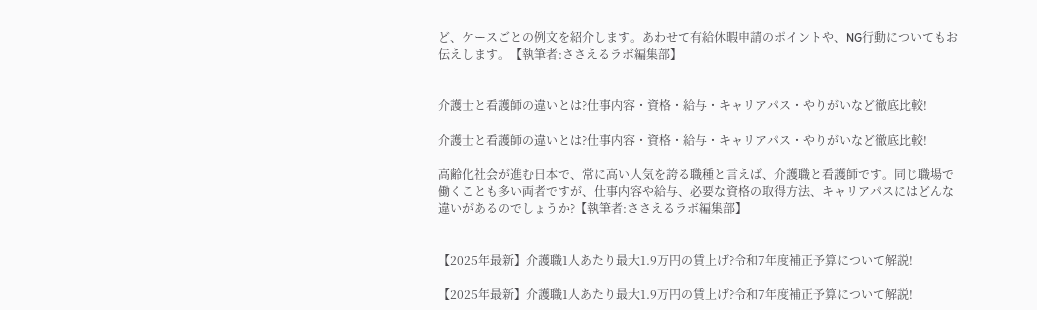ど、ケースごとの例文を紹介します。あわせて有給休暇申請のポイントや、NG行動についてもお伝えします。【執筆者:ささえるラボ編集部】


介護士と看護師の違いとは?仕事内容・資格・給与・キャリアパス・やりがいなど徹底比較!

介護士と看護師の違いとは?仕事内容・資格・給与・キャリアパス・やりがいなど徹底比較!

高齢化社会が進む日本で、常に高い人気を誇る職種と言えば、介護職と看護師です。同じ職場で働くことも多い両者ですが、仕事内容や給与、必要な資格の取得方法、キャリアパスにはどんな違いがあるのでしょうか?【執筆者:ささえるラボ編集部】


【2025年最新】介護職1人あたり最大1.9万円の賃上げ?令和7年度補正予算について解説!

【2025年最新】介護職1人あたり最大1.9万円の賃上げ?令和7年度補正予算について解説!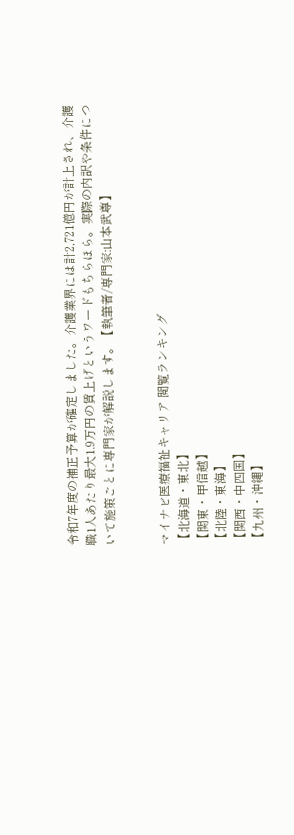令和7年度の補正予算が確定しました。介護業界には計2,721億円が計上され、介護職1人あたり最大1.9万円の賃上げというワードもちらほら。実際の内訳や条件について施策ごとに専門家が解説します。【執筆者/専門家:山本武尊】


マイナビ医療福祉キャリア 閲覧ランキング
【北海道・東北】
【関東・甲信越】
【北陸・東海】
【関西・中四国】
【九州・沖縄】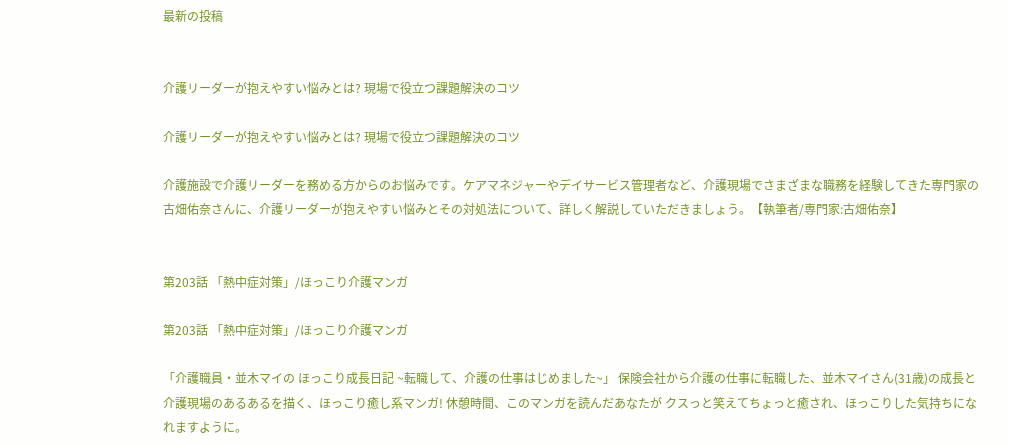最新の投稿


介護リーダーが抱えやすい悩みとは? 現場で役立つ課題解決のコツ

介護リーダーが抱えやすい悩みとは? 現場で役立つ課題解決のコツ

介護施設で介護リーダーを務める方からのお悩みです。ケアマネジャーやデイサービス管理者など、介護現場でさまざまな職務を経験してきた専門家の古畑佑奈さんに、介護リーダーが抱えやすい悩みとその対処法について、詳しく解説していただきましょう。【執筆者/専門家:古畑佑奈】


第203話 「熱中症対策」/ほっこり介護マンガ

第203話 「熱中症対策」/ほっこり介護マンガ

「介護職員・並木マイの ほっこり成長日記 ~転職して、介護の仕事はじめました~」 保険会社から介護の仕事に転職した、並木マイさん(31歳)の成長と 介護現場のあるあるを描く、ほっこり癒し系マンガ! 休憩時間、このマンガを読んだあなたが クスっと笑えてちょっと癒され、ほっこりした気持ちになれますように。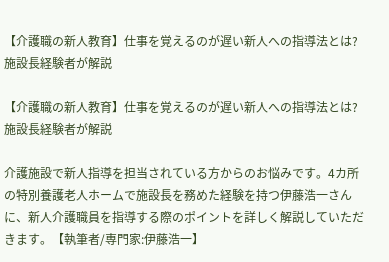【介護職の新人教育】仕事を覚えるのが遅い新人への指導法とは?施設長経験者が解説

【介護職の新人教育】仕事を覚えるのが遅い新人への指導法とは?施設長経験者が解説

介護施設で新人指導を担当されている方からのお悩みです。4カ所の特別養護老人ホームで施設長を務めた経験を持つ伊藤浩一さんに、新人介護職員を指導する際のポイントを詳しく解説していただきます。【執筆者/専門家:伊藤浩一】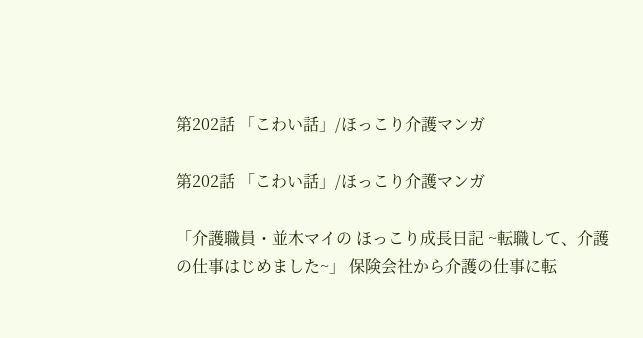第202話 「こわい話」/ほっこり介護マンガ

第202話 「こわい話」/ほっこり介護マンガ

「介護職員・並木マイの ほっこり成長日記 ~転職して、介護の仕事はじめました~」 保険会社から介護の仕事に転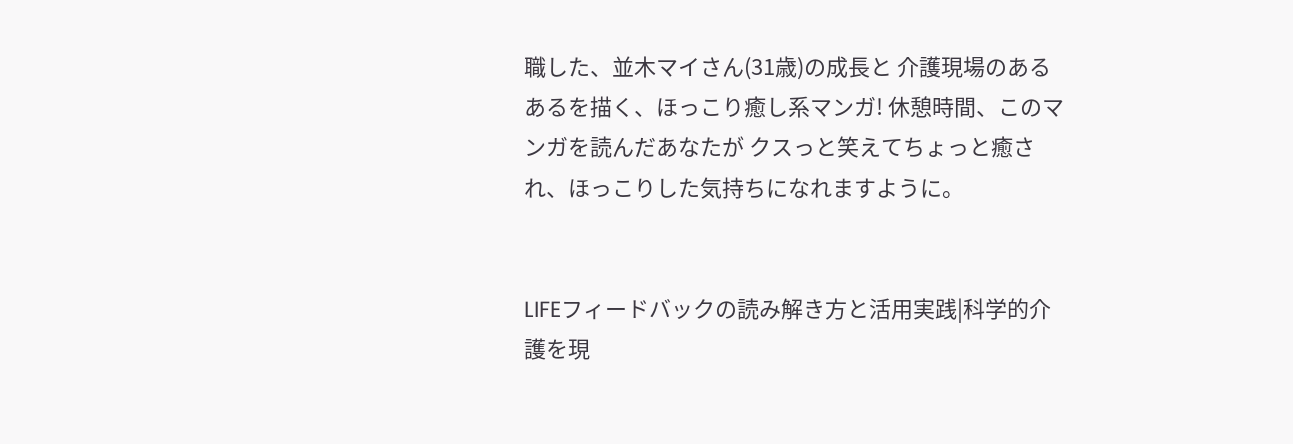職した、並木マイさん(31歳)の成長と 介護現場のあるあるを描く、ほっこり癒し系マンガ! 休憩時間、このマンガを読んだあなたが クスっと笑えてちょっと癒され、ほっこりした気持ちになれますように。


LIFEフィードバックの読み解き方と活用実践|科学的介護を現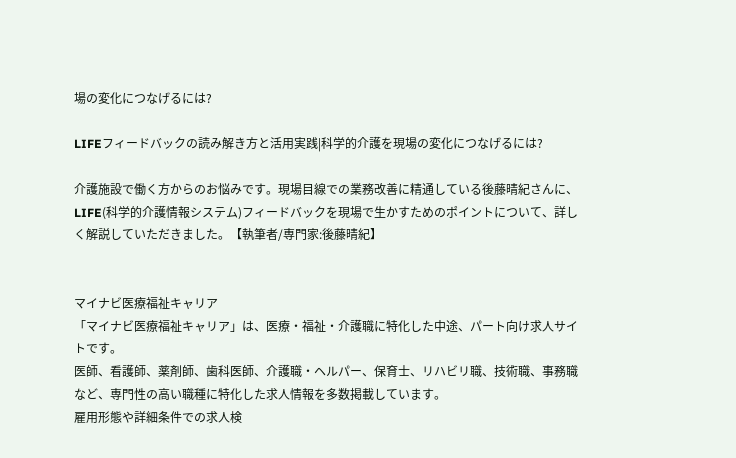場の変化につなげるには?

LIFEフィードバックの読み解き方と活用実践|科学的介護を現場の変化につなげるには?

介護施設で働く方からのお悩みです。現場目線での業務改善に精通している後藤晴紀さんに、LIFE(科学的介護情報システム)フィードバックを現場で生かすためのポイントについて、詳しく解説していただきました。【執筆者/専門家:後藤晴紀】


マイナビ医療福祉キャリア
「マイナビ医療福祉キャリア」は、医療・福祉・介護職に特化した中途、パート向け求人サイトです。
医師、看護師、薬剤師、歯科医師、介護職・ヘルパー、保育士、リハビリ職、技術職、事務職など、専門性の高い職種に特化した求人情報を多数掲載しています。
雇用形態や詳細条件での求人検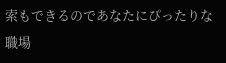索もできるのであなたにぴったりな職場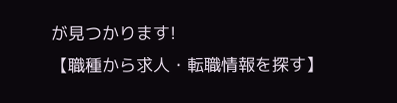が見つかります!
【職種から求人・転職情報を探す】